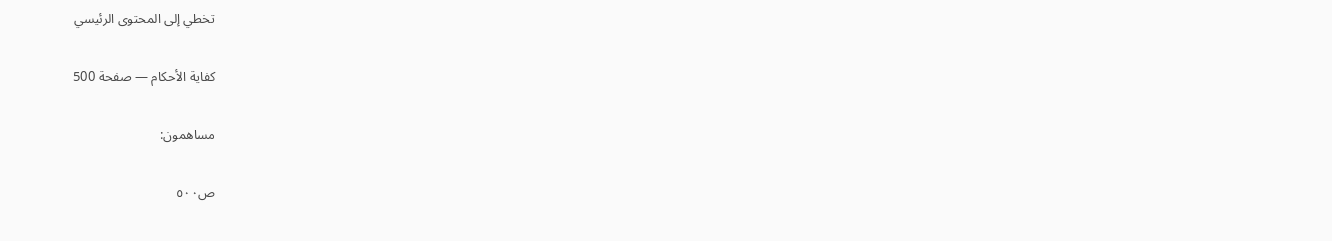تخطي إلى المحتوى الرئيسي

كفاية الأحكام — صفحة 500

مساهمون:

ص٥٠٠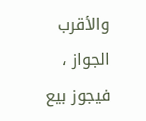والأقرب الجواز ، فيجوز بيع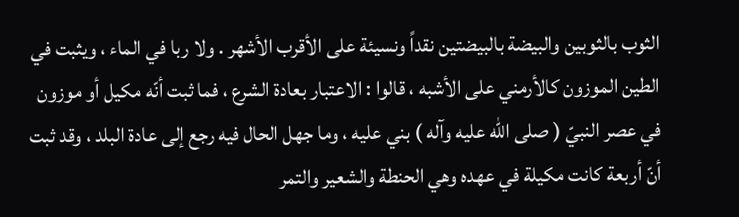الثوب بالثوبين والبيضة بالبيضتين نقداً ونسيئة على الأقرب الأشهر . ولا ربا في الماء ، ويثبت في الطين الموزون كالأرمني على الأشبه ، قالوا : الاعتبار بعادة الشرع ، فما ثبت أنّه مكيل أو موزون في عصر النبيّ ( صلى الله عليه وآله ) بني عليه ، وما جهل الحال فيه رجع إلى عادة البلد ، وقد ثبت أنّ أربعة كانت مكيلة في عهده وهي الحنطة والشعير والتمر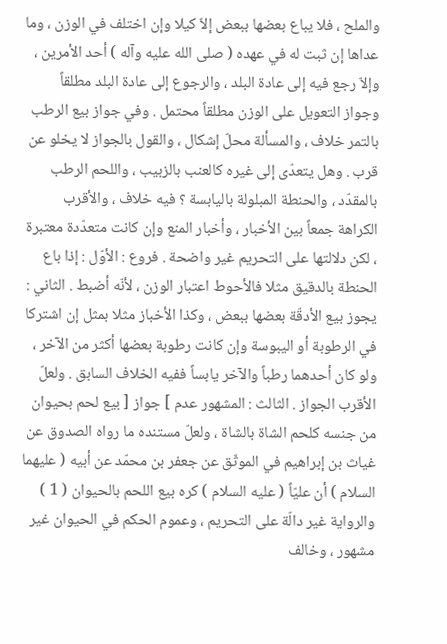والملح ، فلا يباع بعضها ببعض إلاّ كيلا وإن اختلف في الوزن ، وما عداها إن ثبت له في عهده ( صلى الله عليه وآله ) أحد الأمرين ، وإلاّ رجع فيه إلى عادة البلد ، والرجوع إلى عادة البلد مطلقاً وجواز التعويل على الوزن مطلقاً محتمل . وفي جواز بيع الرطب بالتمر خلاف ، والمسألة محلّ إشكال ، والقول بالجواز لا يخلو عن قرب . وهل يتعدّى إلى غيره كالعنب بالزبيب ، واللحم الرطب بالمقدّد ، والحنطة المبلولة باليابسة ؟ فيه خلاف ، والأقرب الكراهة جمعاً بين الأخبار ، وأخبار المنع وإن كانت متعدّدة معتبرة ، لكن دلالتها على التحريم غير واضحة . فروع : الأوّل : إذا باع الحنطة بالدقيق مثلا فالأحوط اعتبار الوزن ، لأنّه أضبط . الثاني : يجوز بيع الأدقّة بعضها ببعض ، وكذا الأخباز مثلا بمثل إن اشتركا في الرطوبة أو اليبوسة وإن كانت رطوبة بعضها أكثر من الآخر ، ولو كان أحدهما رطباً والآخر يابساً ففيه الخلاف السابق . ولعلّ الأقرب الجواز . الثالث : المشهور عدم ] جواز [ بيع لحم بحيوان من جنسه كلحم الشاة بالشاة ، ولعلّ مستنده ما رواه الصدوق عن غياث بن إبراهيم في الموثّق عن جعفر بن محمّد عن أبيه ( عليهما السلام ) أن عليّاً ( عليه السلام ) كره بيع اللحم بالحيوان ( 1 ) والرواية غير دالّة على التحريم ، وعموم الحكم في الحيوان غير مشهور ، وخالف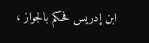ابن إدريس فحكم بالجواز ،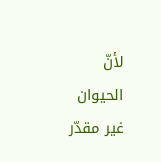لأنّ الحيوان غير مقدّر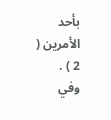بأحد الأمرين ( 2 ) . وفي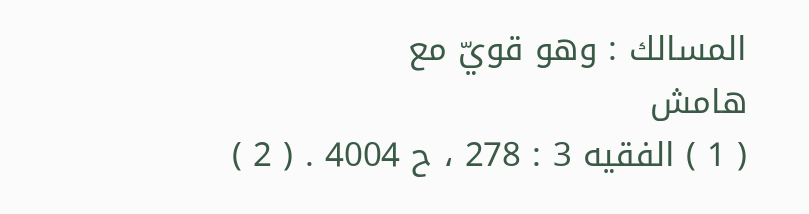المسالك : وهو قويّ مع
هامش
( 1 ) الفقيه 3 : 278 ، ح 4004 . ( 2 )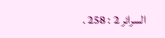السرائر 2 : 258 .